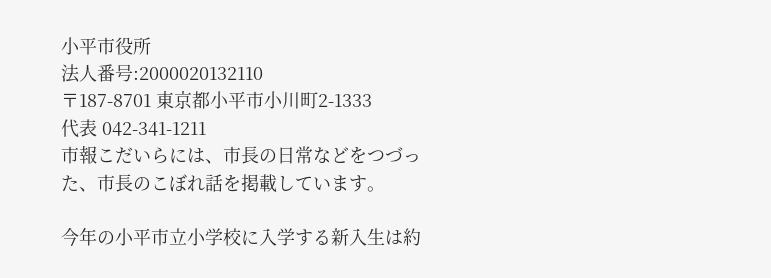小平市役所
法人番号:2000020132110
〒187-8701 東京都小平市小川町2-1333
代表 042-341-1211
市報こだいらには、市長の日常などをつづった、市長のこぼれ話を掲載しています。

今年の小平市立小学校に入学する新入生は約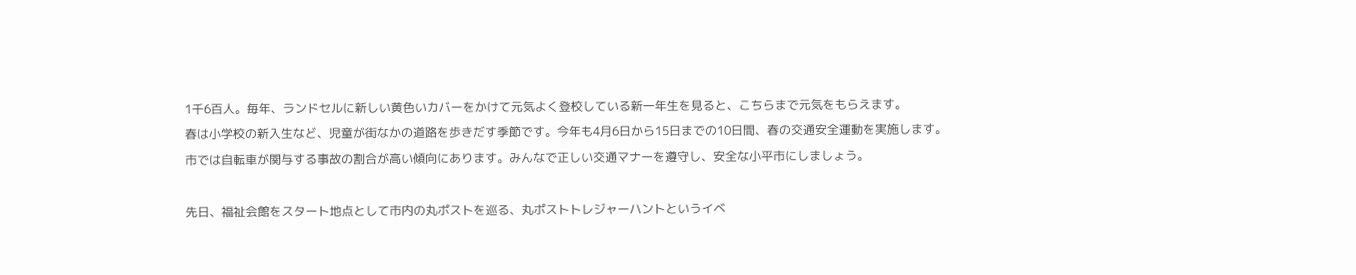1千6百人。毎年、ランドセルに新しい黄色いカバーをかけて元気よく登校している新一年生を見ると、こちらまで元気をもらえます。
春は小学校の新入生など、児童が街なかの道路を歩きだす季節です。今年も4月6日から15日までの10日間、春の交通安全運動を実施します。
市では自転車が関与する事故の割合が高い傾向にあります。みんなで正しい交通マナーを遵守し、安全な小平市にしましょう。

先日、福祉会館をスタート地点として市内の丸ポストを巡る、丸ポストトレジャーハントというイベ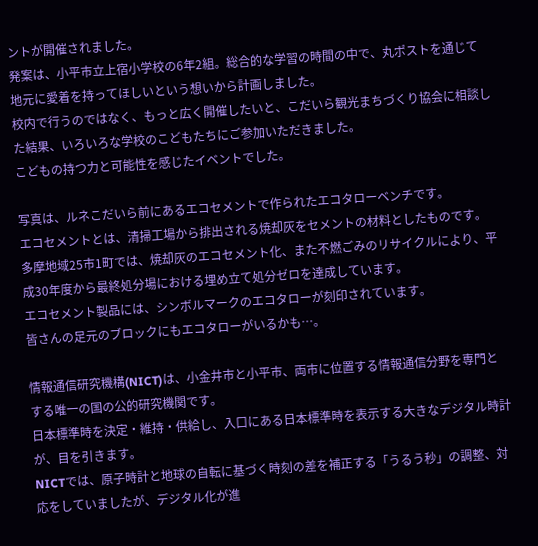ントが開催されました。
発案は、小平市立上宿小学校の6年2組。総合的な学習の時間の中で、丸ポストを通じて地元に愛着を持ってほしいという想いから計画しました。
校内で行うのではなく、もっと広く開催したいと、こだいら観光まちづくり協会に相談した結果、いろいろな学校のこどもたちにご参加いただきました。
こどもの持つ力と可能性を感じたイベントでした。

写真は、ルネこだいら前にあるエコセメントで作られたエコタローベンチです。
エコセメントとは、清掃工場から排出される焼却灰をセメントの材料としたものです。
多摩地域25市1町では、焼却灰のエコセメント化、また不燃ごみのリサイクルにより、平成30年度から最終処分場における埋め立て処分ゼロを達成しています。
エコセメント製品には、シンボルマークのエコタローが刻印されています。
皆さんの足元のブロックにもエコタローがいるかも…。

情報通信研究機構(NICT)は、小金井市と小平市、両市に位置する情報通信分野を専門とする唯一の国の公的研究機関です。
日本標準時を決定・維持・供給し、入口にある日本標準時を表示する大きなデジタル時計が、目を引きます。
NICTでは、原子時計と地球の自転に基づく時刻の差を補正する「うるう秒」の調整、対応をしていましたが、デジタル化が進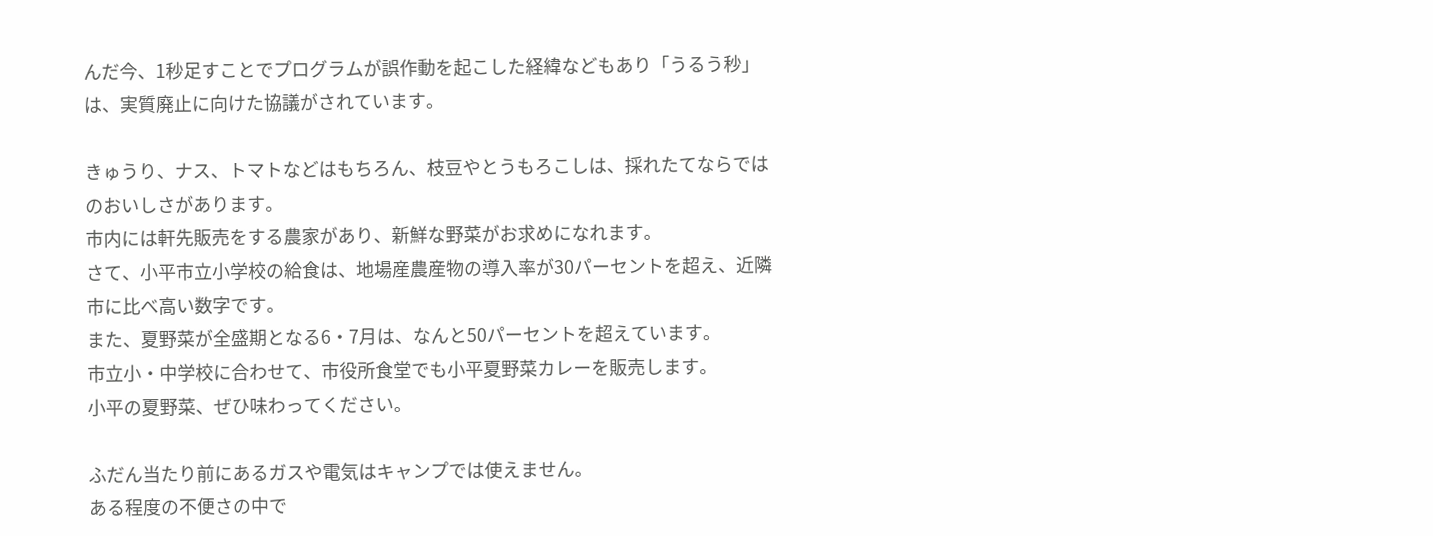んだ今、1秒足すことでプログラムが誤作動を起こした経緯などもあり「うるう秒」は、実質廃止に向けた協議がされています。

きゅうり、ナス、トマトなどはもちろん、枝豆やとうもろこしは、採れたてならではのおいしさがあります。
市内には軒先販売をする農家があり、新鮮な野菜がお求めになれます。
さて、小平市立小学校の給食は、地場産農産物の導入率が30パーセントを超え、近隣市に比べ高い数字です。
また、夏野菜が全盛期となる6・7月は、なんと50パーセントを超えています。
市立小・中学校に合わせて、市役所食堂でも小平夏野菜カレーを販売します。
小平の夏野菜、ぜひ味わってください。

ふだん当たり前にあるガスや電気はキャンプでは使えません。
ある程度の不便さの中で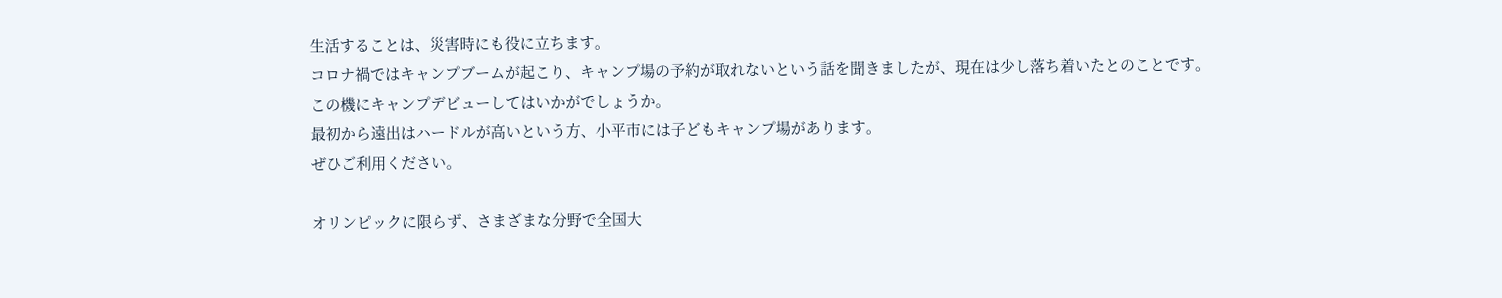生活することは、災害時にも役に立ちます。
コロナ禍ではキャンプブームが起こり、キャンプ場の予約が取れないという話を聞きましたが、現在は少し落ち着いたとのことです。
この機にキャンプデビューしてはいかがでしょうか。
最初から遠出はハードルが高いという方、小平市には子どもキャンプ場があります。
ぜひご利用ください。

オリンピックに限らず、さまざまな分野で全国大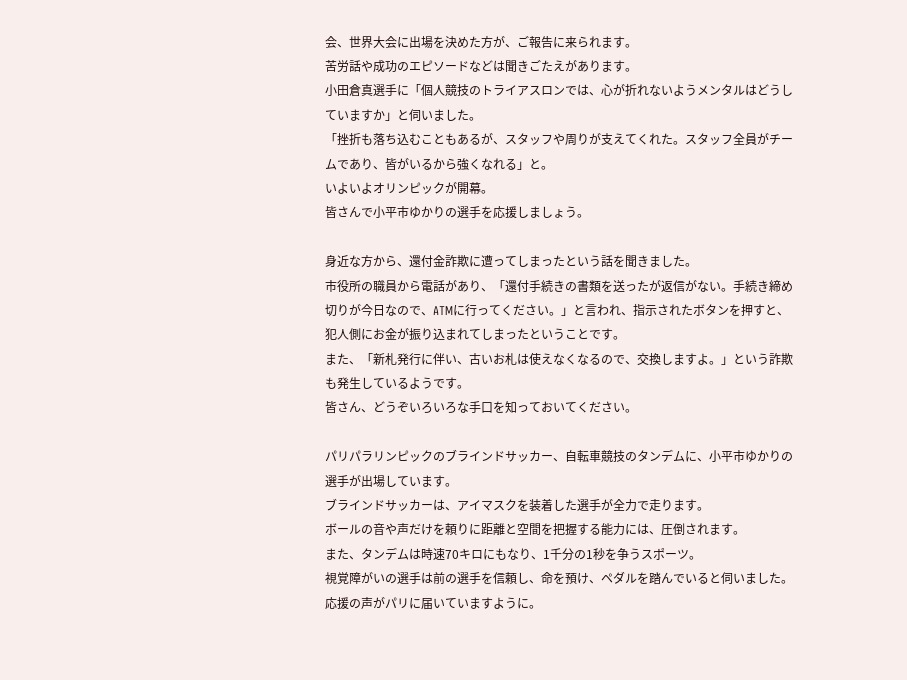会、世界大会に出場を決めた方が、ご報告に来られます。
苦労話や成功のエピソードなどは聞きごたえがあります。
小田倉真選手に「個人競技のトライアスロンでは、心が折れないようメンタルはどうしていますか」と伺いました。
「挫折も落ち込むこともあるが、スタッフや周りが支えてくれた。スタッフ全員がチームであり、皆がいるから強くなれる」と。
いよいよオリンピックが開幕。
皆さんで小平市ゆかりの選手を応援しましょう。

身近な方から、還付金詐欺に遭ってしまったという話を聞きました。
市役所の職員から電話があり、「還付手続きの書類を送ったが返信がない。手続き締め切りが今日なので、ATMに行ってください。」と言われ、指示されたボタンを押すと、犯人側にお金が振り込まれてしまったということです。
また、「新札発行に伴い、古いお札は使えなくなるので、交換しますよ。」という詐欺も発生しているようです。
皆さん、どうぞいろいろな手口を知っておいてください。

パリパラリンピックのブラインドサッカー、自転車競技のタンデムに、小平市ゆかりの選手が出場しています。
ブラインドサッカーは、アイマスクを装着した選手が全力で走ります。
ボールの音や声だけを頼りに距離と空間を把握する能力には、圧倒されます。
また、タンデムは時速70キロにもなり、1千分の1秒を争うスポーツ。
視覚障がいの選手は前の選手を信頼し、命を預け、ペダルを踏んでいると伺いました。
応援の声がパリに届いていますように。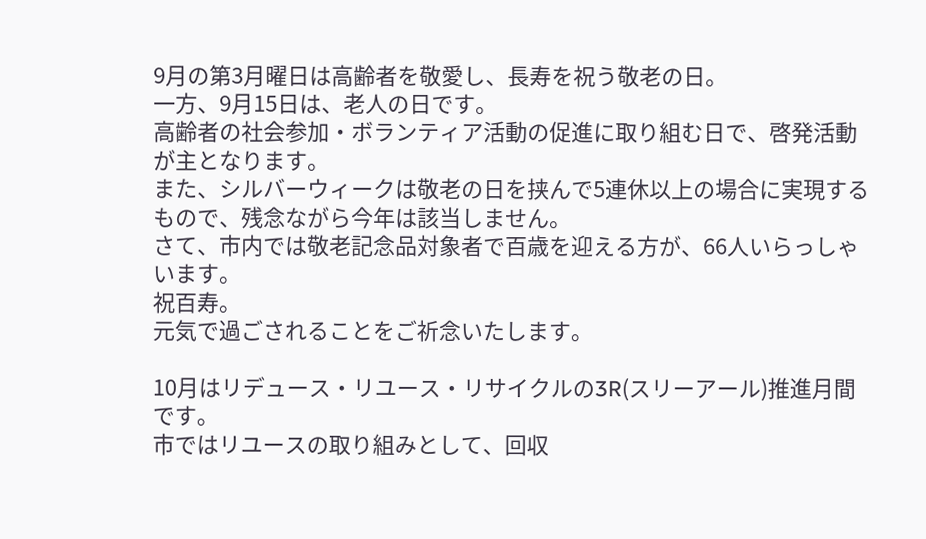9月の第3月曜日は高齢者を敬愛し、長寿を祝う敬老の日。
一方、9月15日は、老人の日です。
高齢者の社会参加・ボランティア活動の促進に取り組む日で、啓発活動が主となります。
また、シルバーウィークは敬老の日を挟んで5連休以上の場合に実現するもので、残念ながら今年は該当しません。
さて、市内では敬老記念品対象者で百歳を迎える方が、66人いらっしゃいます。
祝百寿。
元気で過ごされることをご祈念いたします。

10月はリデュース・リユース・リサイクルの3R(スリーアール)推進月間です。
市ではリユースの取り組みとして、回収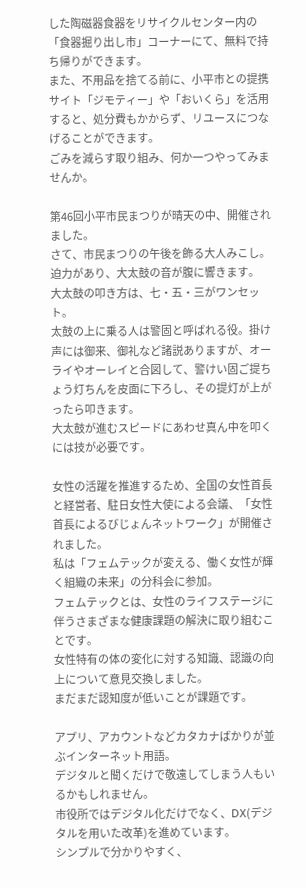した陶磁器食器をリサイクルセンター内の「食器掘り出し市」コーナーにて、無料で持ち帰りができます。
また、不用品を捨てる前に、小平市との提携サイト「ジモティー」や「おいくら」を活用すると、処分費もかからず、リユースにつなげることができます。
ごみを減らす取り組み、何か一つやってみませんか。

第46回小平市民まつりが晴天の中、開催されました。
さて、市民まつりの午後を飾る大人みこし。迫力があり、大太鼓の音が腹に響きます。
大太鼓の叩き方は、七・五・三がワンセット。
太鼓の上に乗る人は警固と呼ばれる役。掛け声には御来、御礼など諸説ありますが、オーライやオーレイと合図して、警けい固ご提ちょう灯ちんを皮面に下ろし、その提灯が上がったら叩きます。
大太鼓が進むスピードにあわせ真ん中を叩くには技が必要です。

女性の活躍を推進するため、全国の女性首長と経営者、駐日女性大使による会議、「女性首長によるびじょんネットワーク」が開催されました。
私は「フェムテックが変える、働く女性が輝く組織の未来」の分科会に参加。
フェムテックとは、女性のライフステージに伴うさまざまな健康課題の解決に取り組むことです。
女性特有の体の変化に対する知識、認識の向上について意見交換しました。
まだまだ認知度が低いことが課題です。

アプリ、アカウントなどカタカナばかりが並ぶインターネット用語。
デジタルと聞くだけで敬遠してしまう人もいるかもしれません。
市役所ではデジタル化だけでなく、DX(デジタルを用いた改革)を進めています。
シンプルで分かりやすく、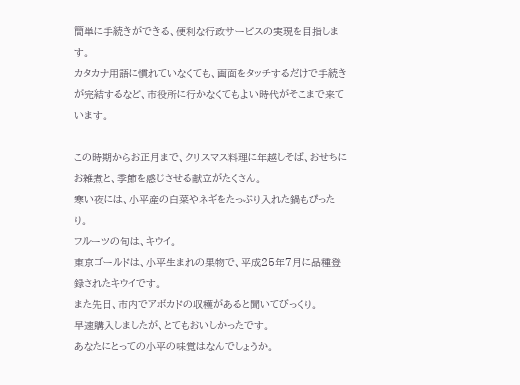簡単に手続きができる、便利な行政サービスの実現を目指します。
カタカナ用語に慣れていなくても、画面をタッチするだけで手続きが完結するなど、市役所に行かなくてもよい時代がそこまで来ています。

この時期からお正月まで、クリスマス料理に年越しそば、おせちにお雑煮と、季節を感じさせる献立がたくさん。
寒い夜には、小平産の白菜やネギをたっぷり入れた鍋もぴったり。
フルーツの旬は、キウイ。
東京ゴールドは、小平生まれの果物で、平成25年7月に品種登録されたキウイです。
また先日、市内でアボカドの収穫があると聞いてびっくり。
早速購入しましたが、とてもおいしかったです。
あなたにとっての小平の味覚はなんでしょうか。